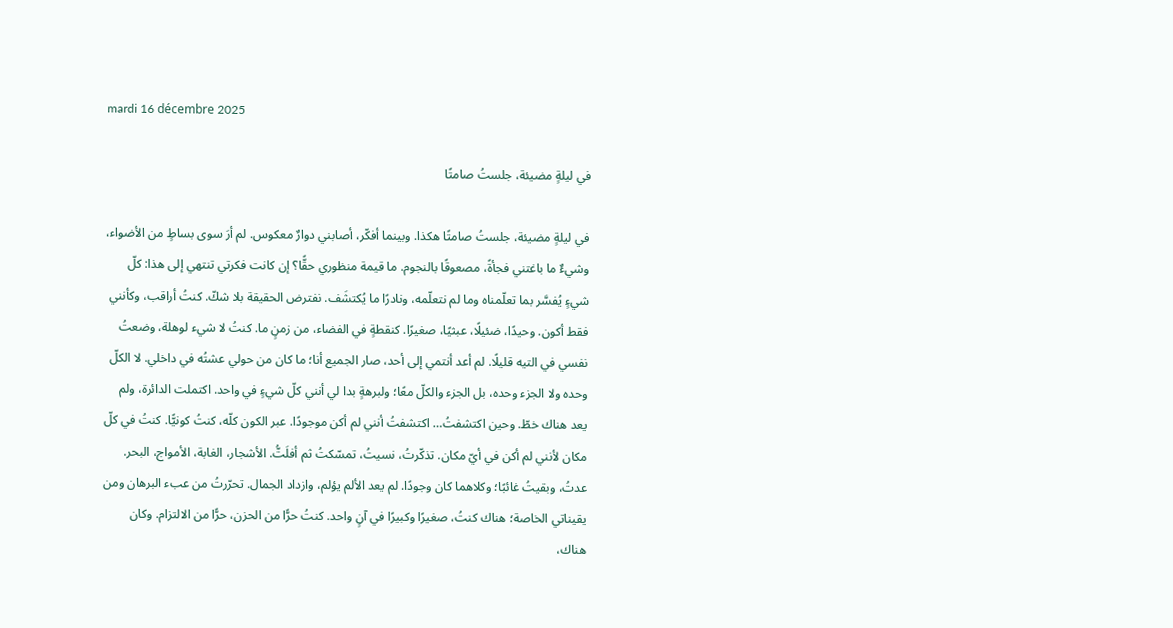mardi 16 décembre 2025

في ليلةٍ مضيئة، جلستُ صامتًا

في ليلةٍ مضيئة، جلستُ صامتًا هكذا. وبينما أفكّر، أصابني دوارٌ معكوس. لم أرَ سوى بساطٍ من الأضواء، وشيءٌ ما باغتني فجأةً، مصعوقًا بالنجوم. ما قيمة منظوري حقًّا؟ إن كانت فكرتي تنتهي إلى هذا: كلّ شيءٍ يُفسَّر بما تعلّمناه وما لم نتعلّمه، ونادرًا ما يُكتشَف. نفترض الحقيقة بلا شكّ. كنتُ أراقب، وكأنني فقط أكون. وحيدًا، ضئيلًا، عبثيًا، صغيرًا. كنقطةٍ في الفضاء، من زمنٍ ما. كنتُ لا شيء لوهلة، وضعتُ نفسي في التيه قليلًا. لم أعد أنتمي إلى أحد، صار الجميع أنا؛ ما كان من حولي عشتُه في داخلي. لا الكلّ وحده ولا الجزء وحده، بل الجزء والكلّ معًا؛ ولبرهةٍ بدا لي أنني كلّ شيءٍ في واحد. اكتملت الدائرة، ولم يعد هناك خطّ. وحين اكتشفتُ… اكتشفتُ أنني لم أكن موجودًا. عبر الكون كلّه، كنتُ كونيًّا. كنتُ في كلّ مكان لأنني لم أكن في أيّ مكان. تذكّرتُ، نسيتُ، تمسّكتُ ثم أفلَتُّ. الأشجار، الغابة، الأمواج، البحر. عدتُ، وبقيتُ غائبًا؛ وكلاهما كان وجودًا. لم يعد الألم يؤلم، وازداد الجمال. تحرّرتُ من عبء البرهان ومن يقيناتي الخاصة؛ هناك كنتُ، صغيرًا وكبيرًا في آنٍ واحد. كنتُ حرًّا من الحزن، حرًّا من الالتزام. وكان هناك،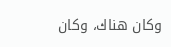وكان هناك، وكان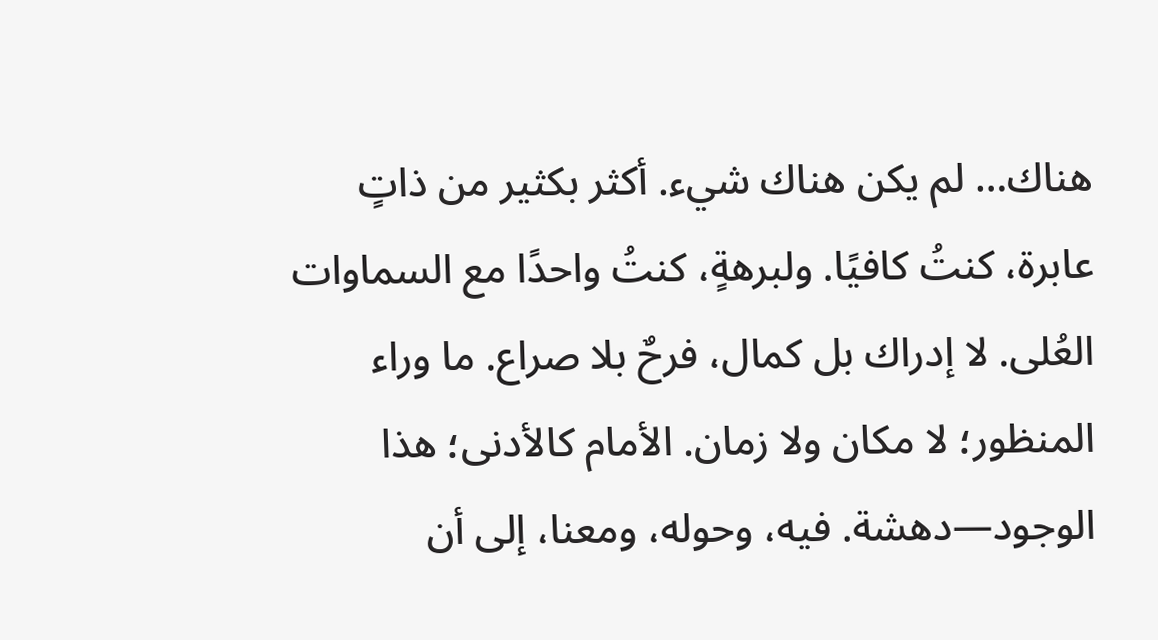هناك… لم يكن هناك شيء. أكثر بكثير من ذاتٍ عابرة، كنتُ كافيًا. ولبرهةٍ، كنتُ واحدًا مع السماوات العُلى. لا إدراك بل كمال، فرحٌ بلا صراع. ما وراء المنظور؛ لا مكان ولا زمان. الأمام كالأدنى؛ هذا الوجود—دهشة. فيه، وحوله، ومعنا، إلى أن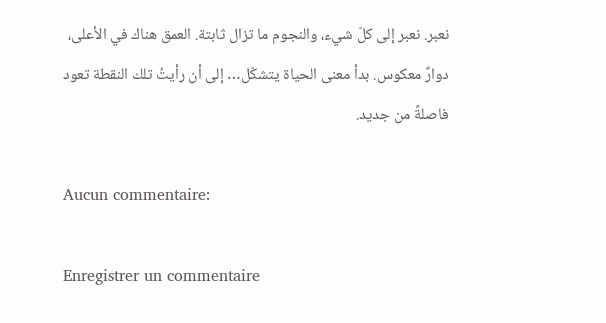نعبر. نعبر إلى كلّ شيء، والنجوم ما تزال ثابتة. العمق هناك في الأعلى، دوارٌ معكوس. بدأ معنى الحياة يتشكّل… إلى أن رأيتُ تلك النقطة تعود فاصلةً من جديد.

Aucun commentaire:

Enregistrer un commentaire